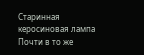Старинная керосиновая лампа
Почти в то же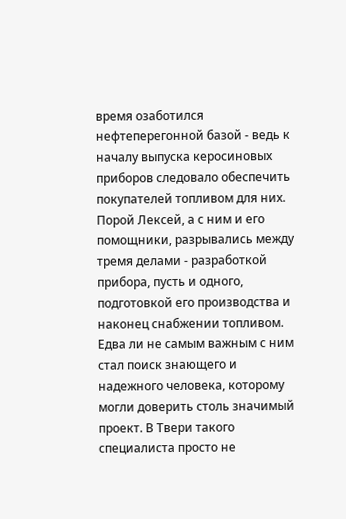время озаботился нефтеперегонной базой - ведь к началу выпуска керосиновых приборов следовало обеспечить покупателей топливом для них. Порой Лексей, а с ним и его помощники, разрывались между тремя делами - разработкой прибора, пусть и одного, подготовкой его производства и наконец снабжении топливом. Едва ли не самым важным с ним стал поиск знающего и надежного человека, которому могли доверить столь значимый проект. В Твери такого специалиста просто не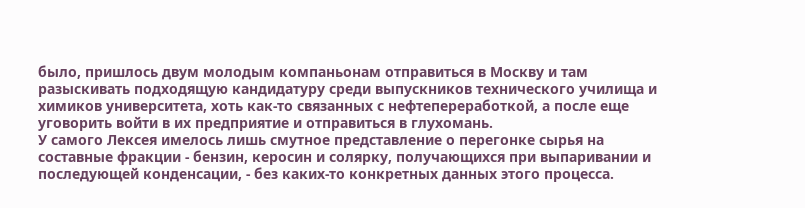было, пришлось двум молодым компаньонам отправиться в Москву и там разыскивать подходящую кандидатуру среди выпускников технического училища и химиков университета, хоть как-то связанных с нефтепереработкой, а после еще уговорить войти в их предприятие и отправиться в глухомань.
У самого Лексея имелось лишь смутное представление о перегонке сырья на составные фракции - бензин, керосин и солярку, получающихся при выпаривании и последующей конденсации, - без каких-то конкретных данных этого процесса.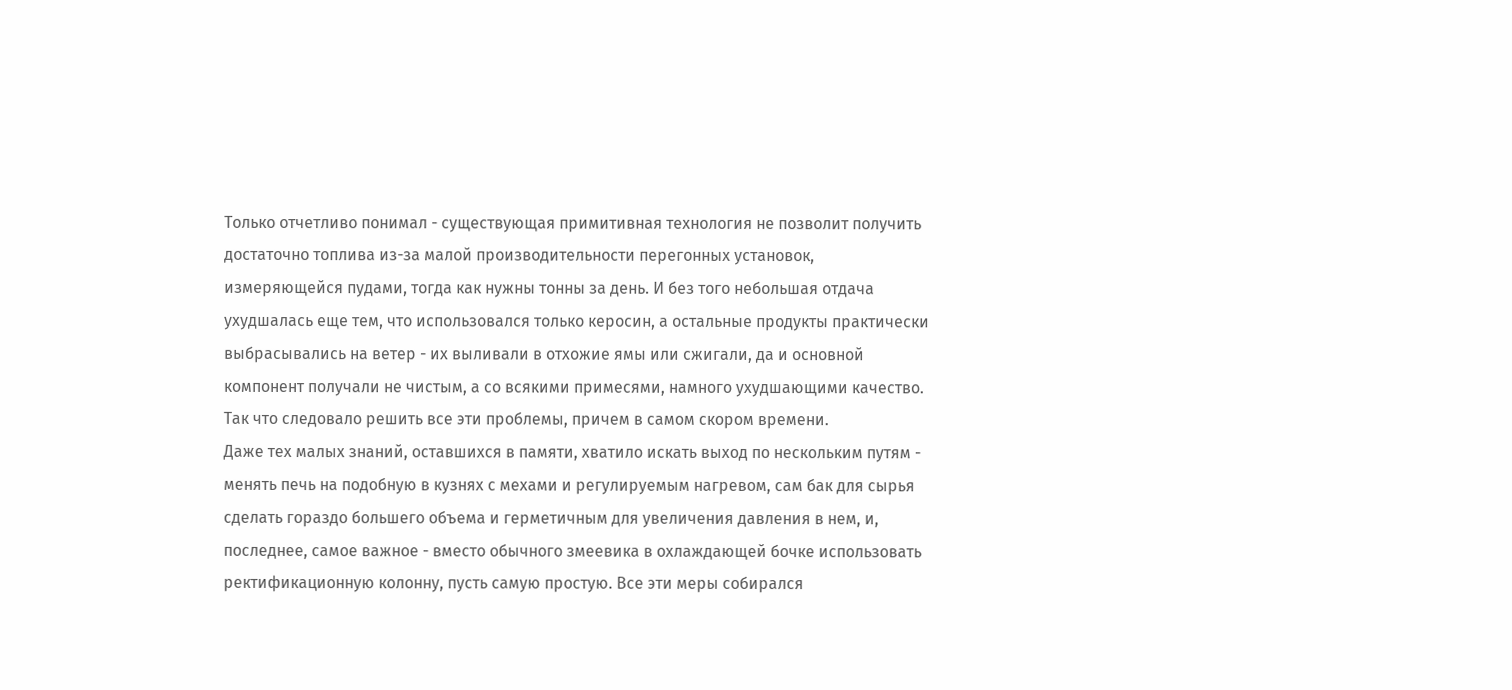Только отчетливо понимал - существующая примитивная технология не позволит получить достаточно топлива из-за малой производительности перегонных установок, измеряющейся пудами, тогда как нужны тонны за день. И без того небольшая отдача ухудшалась еще тем, что использовался только керосин, а остальные продукты практически выбрасывались на ветер - их выливали в отхожие ямы или сжигали, да и основной компонент получали не чистым, а со всякими примесями, намного ухудшающими качество. Так что следовало решить все эти проблемы, причем в самом скором времени.
Даже тех малых знаний, оставшихся в памяти, хватило искать выход по нескольким путям - менять печь на подобную в кузнях с мехами и регулируемым нагревом, сам бак для сырья сделать гораздо большего объема и герметичным для увеличения давления в нем, и, последнее, самое важное - вместо обычного змеевика в охлаждающей бочке использовать ректификационную колонну, пусть самую простую. Все эти меры собирался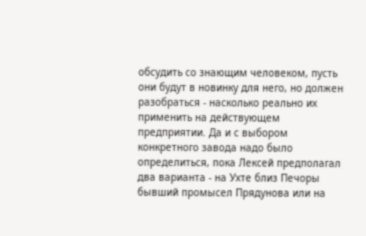обсудить со знающим человеком, пусть они будут в новинку для него, но должен разобраться - насколько реально их применить на действующем предприятии. Да и с выбором конкретного завода надо было определиться, пока Лексей предполагал два варианта - на Ухте близ Печоры бывший промысел Прядунова или на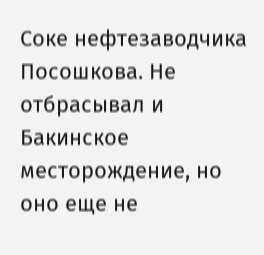Соке нефтезаводчика Посошкова. Не отбрасывал и Бакинское месторождение, но оно еще не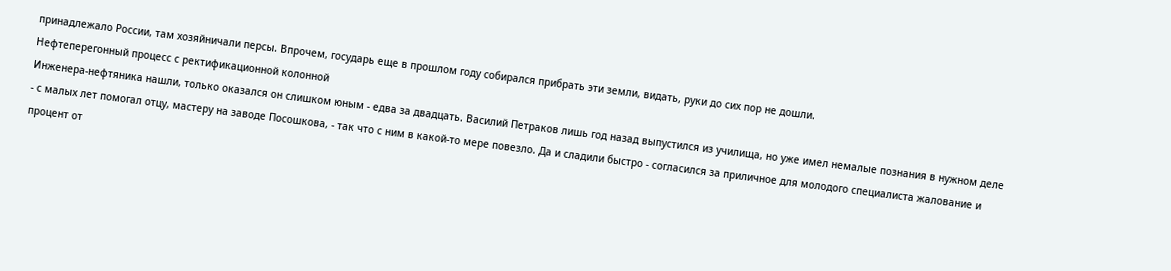принадлежало России, там хозяйничали персы. Впрочем, государь еще в прошлом году собирался прибрать эти земли, видать, руки до сих пор не дошли.
Нефтеперегонный процесс с ректификационной колонной
Инженера-нефтяника нашли, только оказался он слишком юным - едва за двадцать. Василий Петраков лишь год назад выпустился из училища, но уже имел немалые познания в нужном деле - с малых лет помогал отцу, мастеру на заводе Посошкова, - так что с ним в какой-то мере повезло. Да и сладили быстро - согласился за приличное для молодого специалиста жалование и процент от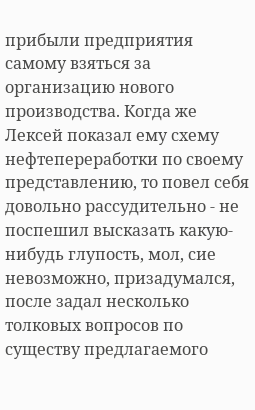прибыли предприятия самому взяться за организацию нового производства. Когда же Лексей показал ему схему нефтепереработки по своему представлению, то повел себя довольно рассудительно - не поспешил высказать какую-нибудь глупость, мол, сие невозможно, призадумался, после задал несколько толковых вопросов по существу предлагаемого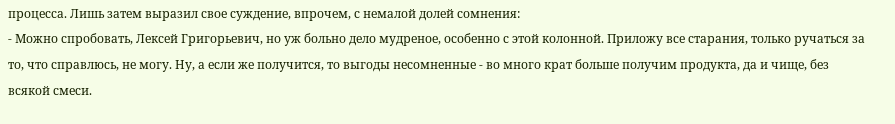процесса. Лишь затем выразил свое суждение, впрочем, с немалой долей сомнения:
- Можно спробовать, Лексей Григорьевич, но уж больно дело мудреное, особенно с этой колонной. Приложу все старания, только ручаться за то, что справлюсь, не могу. Ну, а если же получится, то выгоды несомненные - во много крат больше получим продукта, да и чище, без всякой смеси.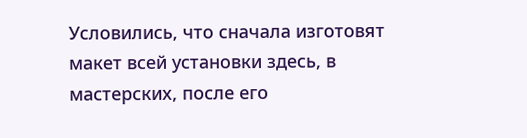Условились, что сначала изготовят макет всей установки здесь, в мастерских, после его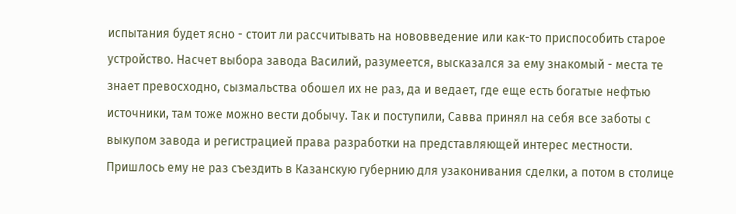испытания будет ясно - стоит ли рассчитывать на нововведение или как-то приспособить старое устройство. Насчет выбора завода Василий, разумеется, высказался за ему знакомый - места те знает превосходно, сызмальства обошел их не раз, да и ведает, где еще есть богатые нефтью источники, там тоже можно вести добычу. Так и поступили, Савва принял на себя все заботы с выкупом завода и регистрацией права разработки на представляющей интерес местности. Пришлось ему не раз съездить в Казанскую губернию для узаконивания сделки, а потом в столице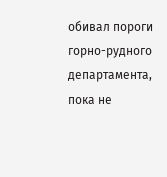обивал пороги горно-рудного департамента, пока не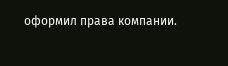оформил права компании.